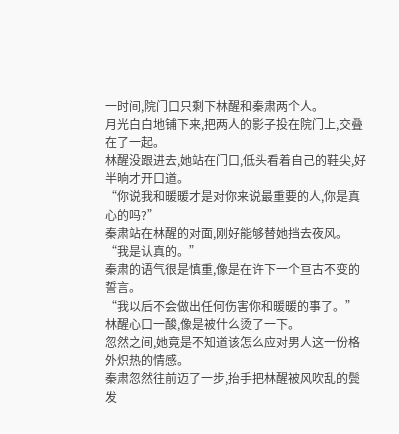一时间,院门口只剩下林醒和秦肃两个人。
月光白白地铺下来,把两人的影子投在院门上,交叠在了一起。
林醒没跟进去,她站在门口,低头看着自己的鞋尖,好半晌才开口道。
“你说我和暖暖才是对你来说最重要的人,你是真心的吗?”
秦肃站在林醒的对面,刚好能够替她挡去夜风。
“我是认真的。”
秦肃的语气很是慎重,像是在许下一个亘古不变的誓言。
“我以后不会做出任何伤害你和暖暖的事了。”
林醒心口一酸,像是被什么烫了一下。
忽然之间,她竟是不知道该怎么应对男人这一份格外炽热的情感。
秦肃忽然往前迈了一步,抬手把林醒被风吹乱的鬓发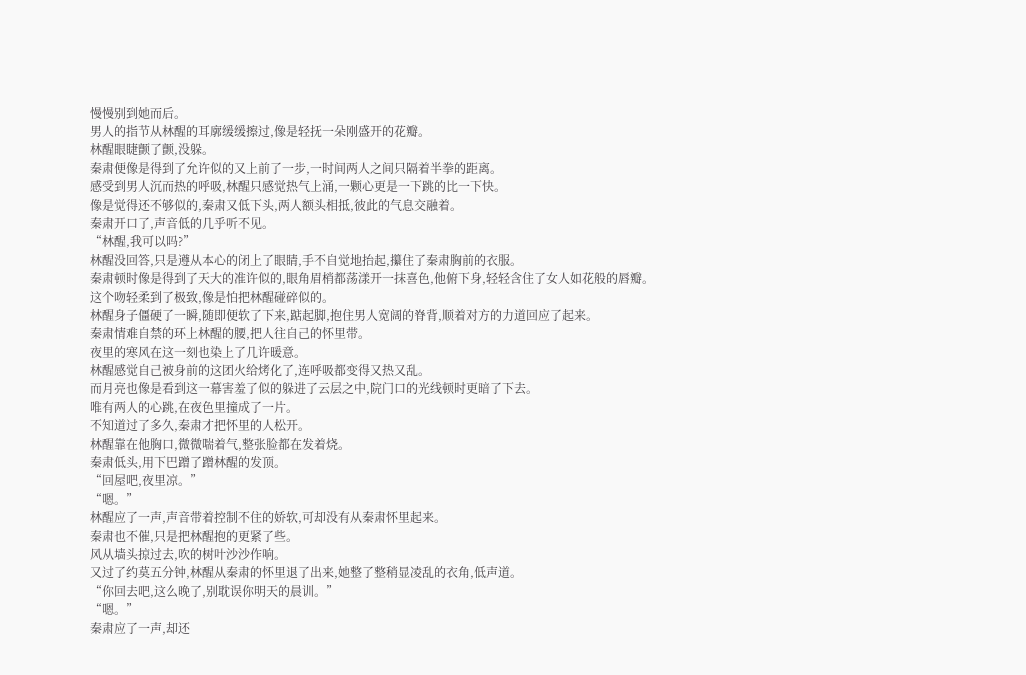慢慢别到她而后。
男人的指节从林醒的耳廓缓缓擦过,像是轻抚一朵刚盛开的花瓣。
林醒眼睫颤了颤,没躲。
秦肃便像是得到了允许似的又上前了一步,一时间两人之间只隔着半拳的距离。
感受到男人沉而热的呼吸,林醒只感觉热气上涌,一颗心更是一下跳的比一下快。
像是觉得还不够似的,秦肃又低下头,两人额头相抵,彼此的气息交融着。
秦肃开口了,声音低的几乎听不见。
“林醒,我可以吗?”
林醒没回答,只是遵从本心的闭上了眼睛,手不自觉地抬起,攥住了秦肃胸前的衣服。
秦肃顿时像是得到了天大的准许似的,眼角眉梢都荡漾开一抹喜色,他俯下身,轻轻含住了女人如花般的唇瓣。
这个吻轻柔到了极致,像是怕把林醒碰碎似的。
林醒身子僵硬了一瞬,随即便软了下来,踮起脚,抱住男人宽阔的脊背,顺着对方的力道回应了起来。
秦肃情难自禁的环上林醒的腰,把人往自己的怀里带。
夜里的寒风在这一刻也染上了几许暖意。
林醒感觉自己被身前的这团火给烤化了,连呼吸都变得又热又乱。
而月亮也像是看到这一幕害羞了似的躲进了云层之中,院门口的光线顿时更暗了下去。
唯有两人的心跳,在夜色里撞成了一片。
不知道过了多久,秦肃才把怀里的人松开。
林醒靠在他胸口,微微喘着气,整张脸都在发着烧。
秦肃低头,用下巴蹭了蹭林醒的发顶。
“回屋吧,夜里凉。”
“嗯。”
林醒应了一声,声音带着控制不住的娇软,可却没有从秦肃怀里起来。
秦肃也不催,只是把林醒抱的更紧了些。
风从墙头掠过去,吹的树叶沙沙作响。
又过了约莫五分钟,林醒从秦肃的怀里退了出来,她整了整稍显凌乱的衣角,低声道。
“你回去吧,这么晚了,别耽误你明天的晨训。”
“嗯。”
秦肃应了一声,却还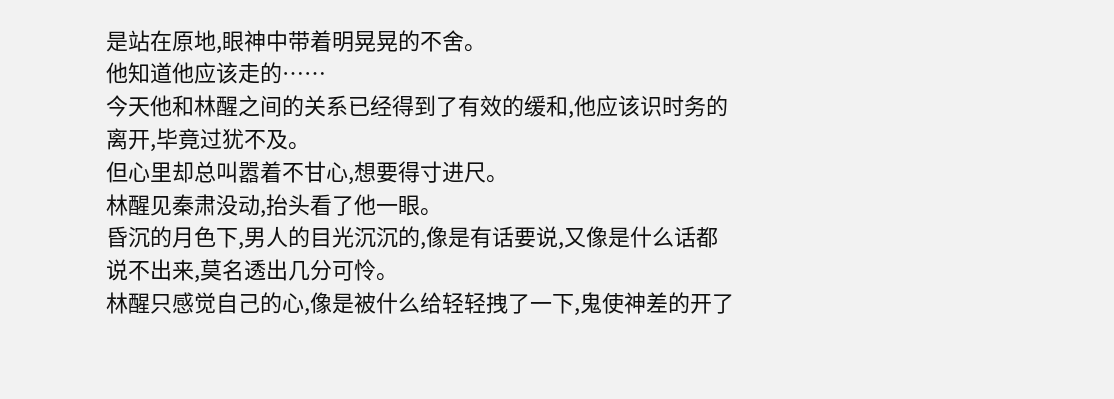是站在原地,眼神中带着明晃晃的不舍。
他知道他应该走的……
今天他和林醒之间的关系已经得到了有效的缓和,他应该识时务的离开,毕竟过犹不及。
但心里却总叫嚣着不甘心,想要得寸进尺。
林醒见秦肃没动,抬头看了他一眼。
昏沉的月色下,男人的目光沉沉的,像是有话要说,又像是什么话都说不出来,莫名透出几分可怜。
林醒只感觉自己的心,像是被什么给轻轻拽了一下,鬼使神差的开了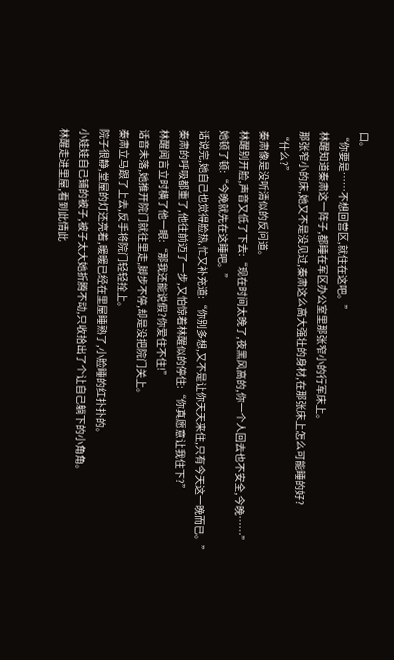口。
“你要是……不想回营区,就住在这吧。”
林醒知道秦肃这一阵子,都睡在军区办公室里那张窄小的行军床上。
那张窄小的床,她又不是没见过,秦肃这么高大强壮的身材,在那张床上怎么可能睡的好?
“什么?”
秦肃像是没听清似的反问道。
林醒别开脸,声音又低了下去:“现在时间太晚了,夜黑风高的,你一个人回去也不安全,今晚……”
她顿了顿:“今晚就先在这睡吧。”
话说完,她自己也觉得脸热,忙又补充道:“你别多想,又不是让你天天来住,只有今天这一晚而已。”
秦肃的呼吸都重了,他往前迈了一步,又怕惊着林醒似的停住:“你真愿意让我住下?”
林醒闻言立时横了他一眼:“那我还能说假?你爱住不住!”
话音未落,她推开院门就往里走,脚步不停,却是没把院门关上。
秦肃立马跟了上去,反手将院门轻轻拴上。
院子很静,堂屋的灯还亮着,暖暖已经在里屋睡熟了,小脸睡的红扑扑的。
小娃娃自己铺的被子,被子太大她折腾不动,只收拾出了个让自己躺下的小角角。
林醒走进里屋,看到此情此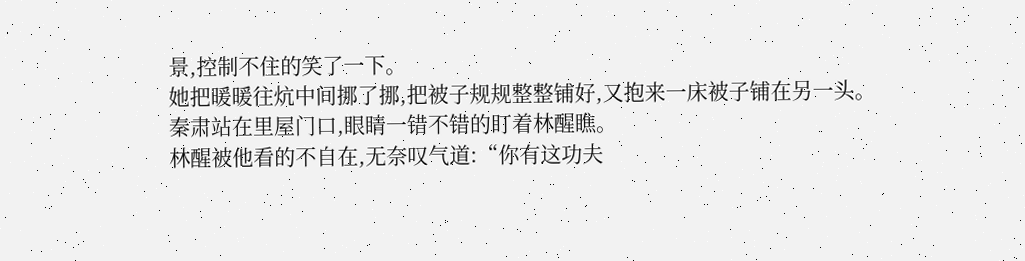景,控制不住的笑了一下。
她把暖暖往炕中间挪了挪,把被子规规整整铺好,又抱来一床被子铺在另一头。
秦肃站在里屋门口,眼睛一错不错的盯着林醒瞧。
林醒被他看的不自在,无奈叹气道:“你有这功夫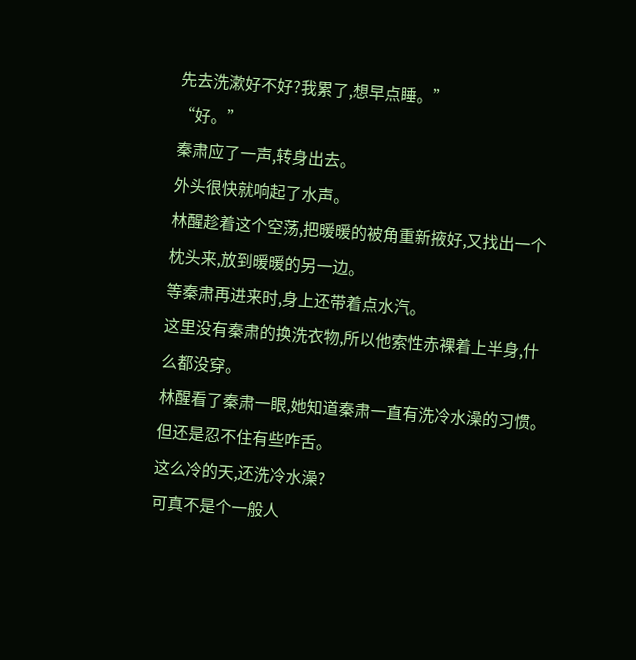先去洗漱好不好?我累了,想早点睡。”
“好。”
秦肃应了一声,转身出去。
外头很快就响起了水声。
林醒趁着这个空荡,把暖暖的被角重新掖好,又找出一个枕头来,放到暖暖的另一边。
等秦肃再进来时,身上还带着点水汽。
这里没有秦肃的换洗衣物,所以他索性赤裸着上半身,什么都没穿。
林醒看了秦肃一眼,她知道秦肃一直有洗冷水澡的习惯。
但还是忍不住有些咋舌。
这么冷的天,还洗冷水澡?
可真不是个一般人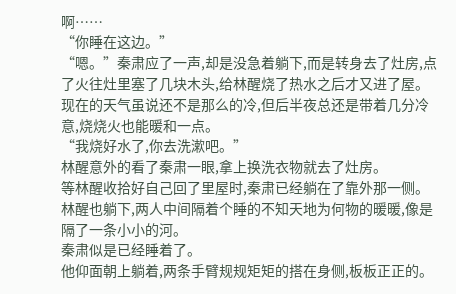啊……
“你睡在这边。”
“嗯。”秦肃应了一声,却是没急着躺下,而是转身去了灶房,点了火往灶里塞了几块木头,给林醒烧了热水之后才又进了屋。
现在的天气虽说还不是那么的冷,但后半夜总还是带着几分冷意,烧烧火也能暖和一点。
“我烧好水了,你去洗漱吧。”
林醒意外的看了秦肃一眼,拿上换洗衣物就去了灶房。
等林醒收拾好自己回了里屋时,秦肃已经躺在了靠外那一侧。
林醒也躺下,两人中间隔着个睡的不知天地为何物的暖暖,像是隔了一条小小的河。
秦肃似是已经睡着了。
他仰面朝上躺着,两条手臂规规矩矩的搭在身侧,板板正正的。